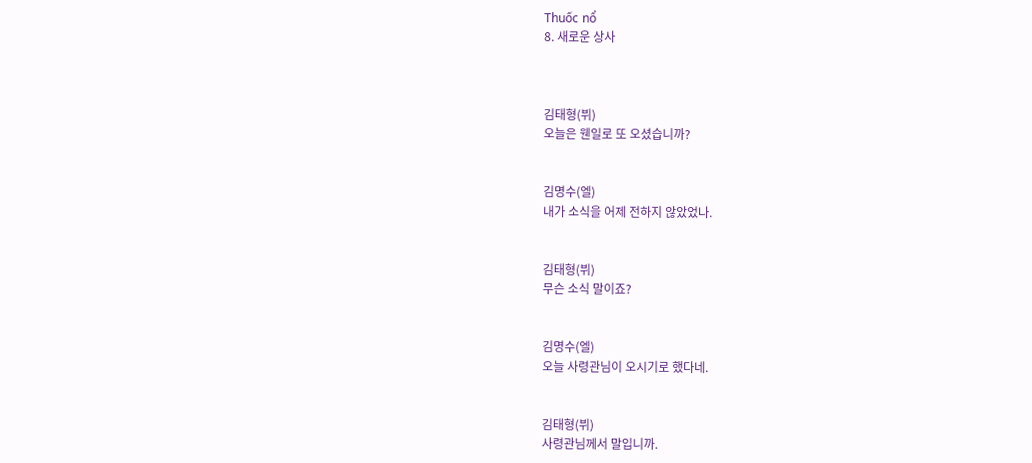Thuốc nổ
8. 새로운 상사



김태형(뷔)
오늘은 웬일로 또 오셨습니까?


김명수(엘)
내가 소식을 어제 전하지 않았었나.


김태형(뷔)
무슨 소식 말이죠?


김명수(엘)
오늘 사령관님이 오시기로 했다네.


김태형(뷔)
사령관님께서 말입니까.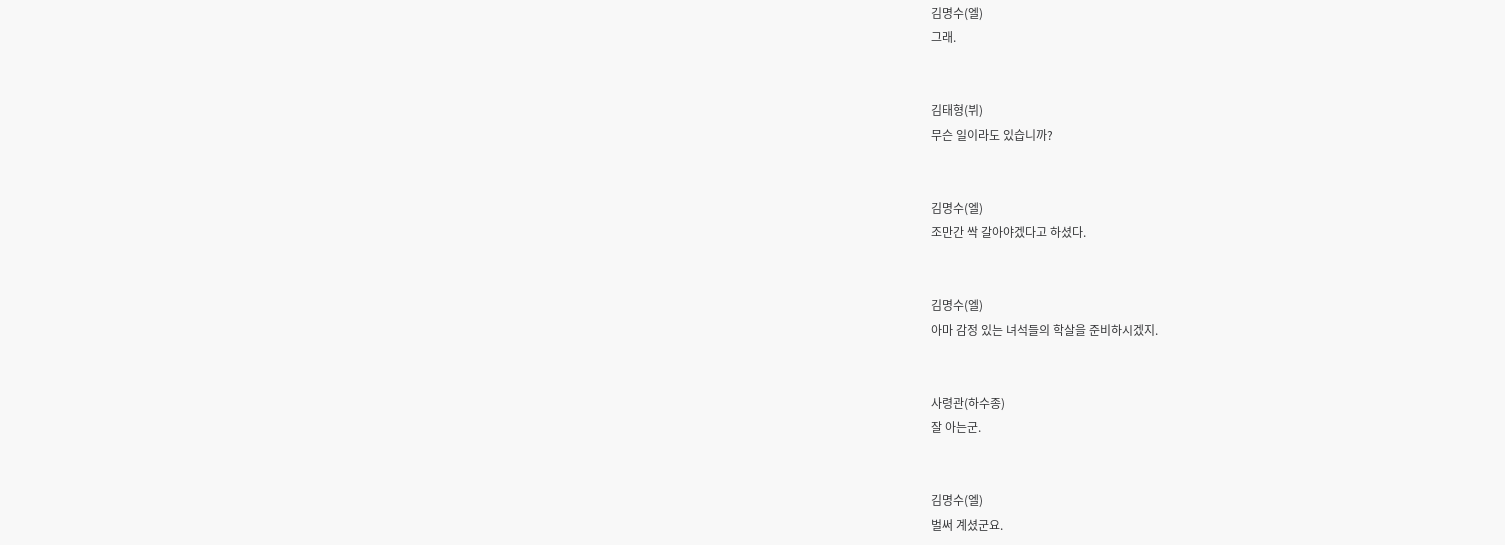김명수(엘)
그래.


김태형(뷔)
무슨 일이라도 있습니까?


김명수(엘)
조만간 싹 갈아야겠다고 하셨다.


김명수(엘)
아마 감정 있는 녀석들의 학살을 준비하시겠지.


사령관(하수종)
잘 아는군.


김명수(엘)
벌써 계셨군요.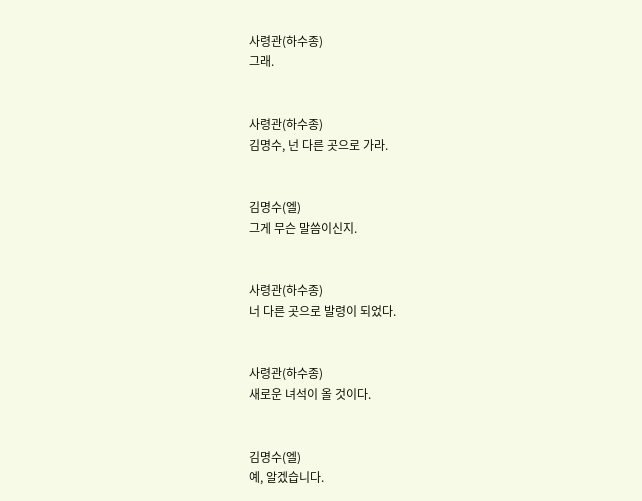사령관(하수종)
그래.


사령관(하수종)
김명수, 넌 다른 곳으로 가라.


김명수(엘)
그게 무슨 말씀이신지.


사령관(하수종)
너 다른 곳으로 발령이 되었다.


사령관(하수종)
새로운 녀석이 올 것이다.


김명수(엘)
예, 알겠습니다.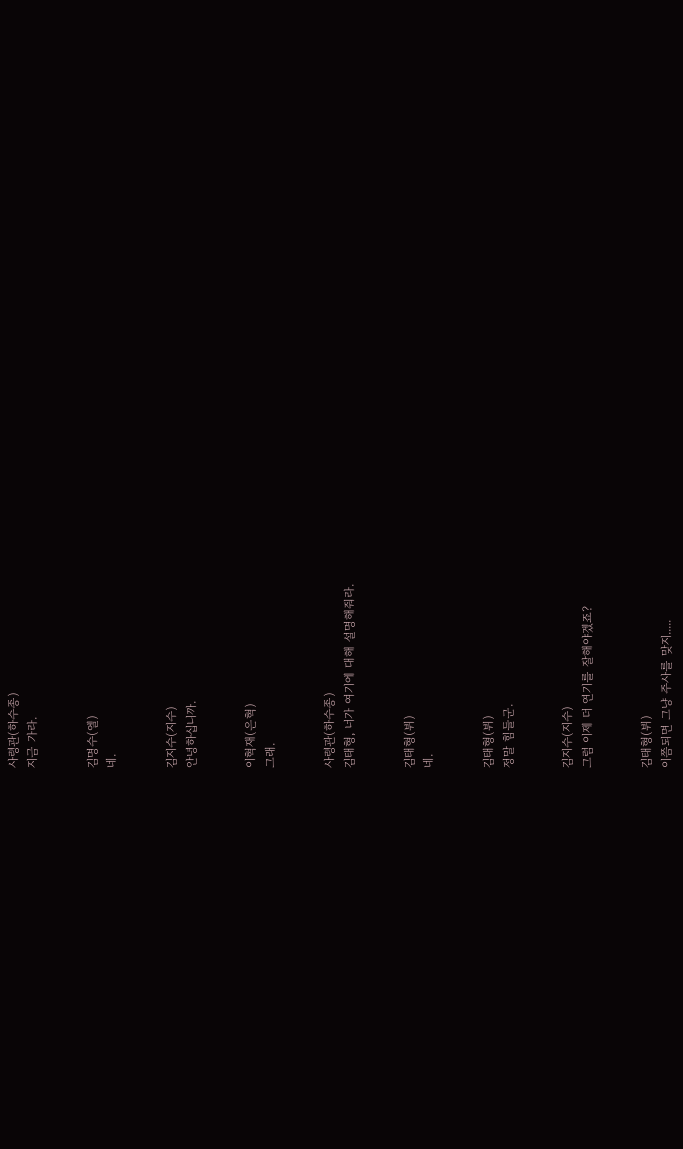사령관(하수종)
지금 가라.


김명수(엘)
네.


김지수(지수)
안녕하십니까.


이혁재(은혁)
그래.


사령관(하수종)
김태형, 너가 여기에 대해 설명해줘라.


김태형(뷔)
네.


김태형(뷔)
정말 힘들군.


김지수(지수)
그럼 이제 더 연기를 잘해야겠죠?


김태형(뷔)
이쯤되면 그냥 주사를 맞지.....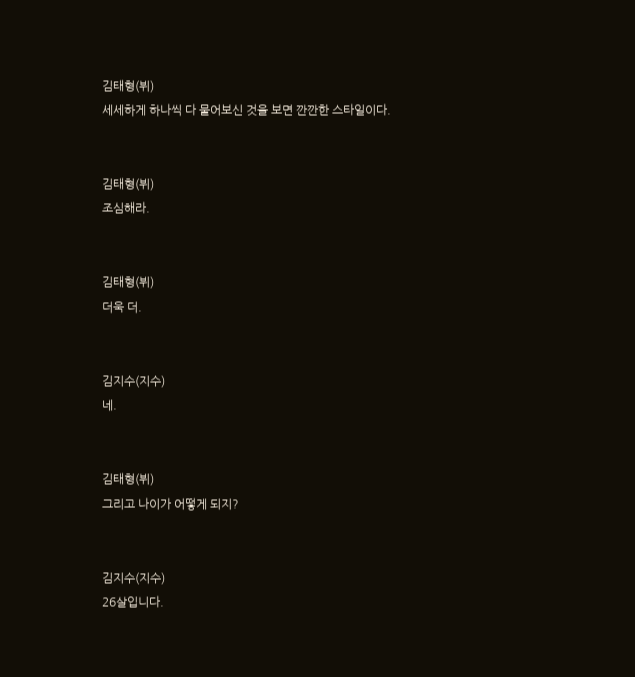김태형(뷔)
세세하게 하나씩 다 물어보신 것을 보면 깐깐한 스타일이다.


김태형(뷔)
조심해라.


김태형(뷔)
더욱 더.


김지수(지수)
네.


김태형(뷔)
그리고 나이가 어떻게 되지?


김지수(지수)
26살입니다.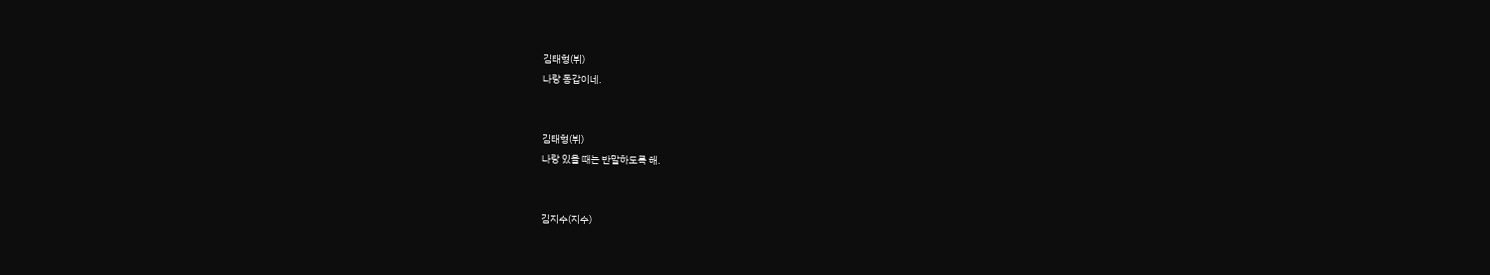김태형(뷔)
나랑 동갑이네.


김태형(뷔)
나랑 있을 때는 반말하도록 해.


김지수(지수)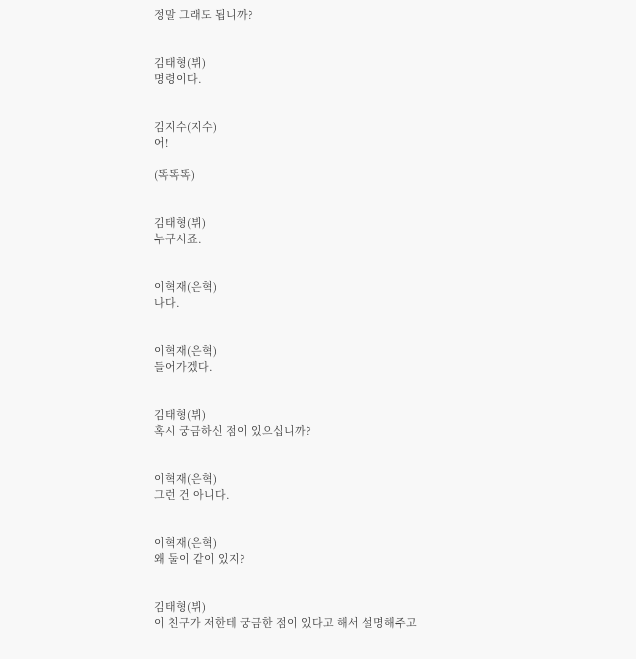정말 그래도 됩니까?


김태형(뷔)
명령이다.


김지수(지수)
어!

(똑똑똑)


김태형(뷔)
누구시죠.


이혁재(은혁)
나다.


이혁재(은혁)
들어가겠다.


김태형(뷔)
혹시 궁금하신 점이 있으십니까?


이혁재(은혁)
그런 건 아니다.


이혁재(은혁)
왜 둘이 같이 있지?


김태형(뷔)
이 친구가 저한테 궁금한 점이 있다고 해서 설명해주고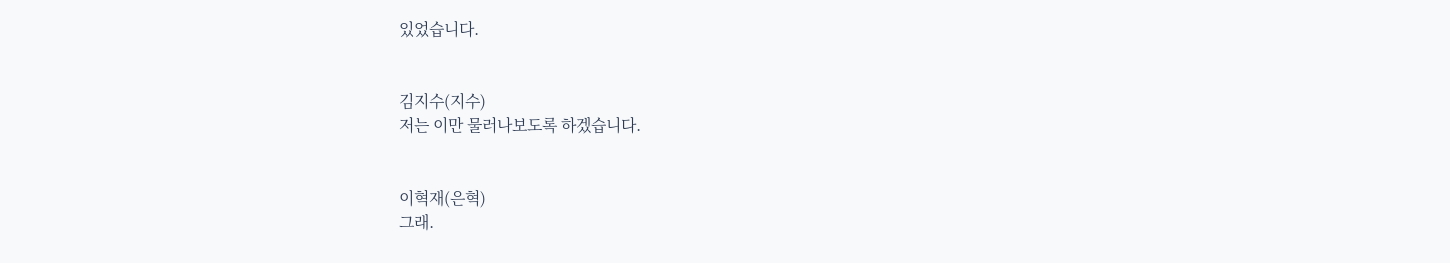있었습니다.


김지수(지수)
저는 이만 물러나보도록 하겠습니다.


이혁재(은혁)
그래.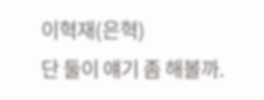이혁재(은혁)
단 둘이 얘기 좀 해볼까.